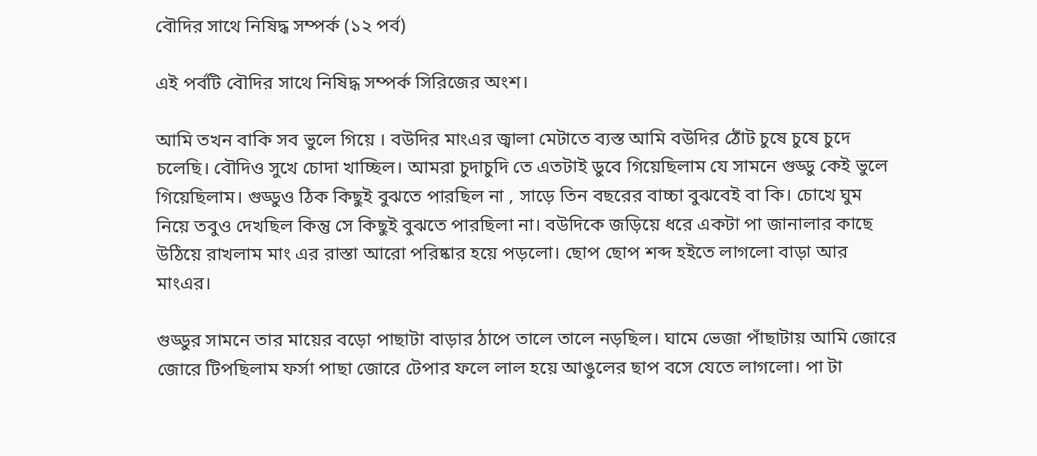বৌদির সাথে নিষিদ্ধ সম্পর্ক (১২ পর্ব)

এই পর্বটি বৌদির সাথে নিষিদ্ধ সম্পর্ক সিরিজের অংশ।

আমি তখন বাকি সব ভুলে গিয়ে । বউদির মাংএর জ্বালা মেটাতে ব্যস্ত আমি বউদির ঠোঁট চুষে চুষে চুদে চলেছি। বৌদিও সুখে চোদা খাচ্ছিল। আমরা চুদাচুদি তে এতটাই ডুবে গিয়েছিলাম যে সামনে গুড্ডু কেই ভুলে গিয়েছিলাম। গুড্ডুও ঠিক কিছুই বুঝতে পারছিল না , সাড়ে তিন বছরের বাচ্চা বুঝবেই বা কি। চোখে ঘুম নিয়ে তবুও দেখছিল কিন্তু সে কিছুই বুঝতে পারছিলা না। বউদিকে জড়িয়ে ধরে একটা পা জানালার কাছে উঠিয়ে রাখলাম মাং এর রাস্তা আরো পরিষ্কার হয়ে পড়লো। ছোপ ছোপ শব্দ হইতে লাগলো বাড়া আর মাংএর।

গুড্ডুর সামনে তার মায়ের বড়ো পাছাটা বাড়ার ঠাপে তালে তালে নড়ছিল। ঘামে ভেজা পাঁছাটায় আমি জোরে জোরে টিপছিলাম ফর্সা পাছা জোরে টেপার ফলে লাল হয়ে আঙুলের ছাপ বসে যেতে লাগলো। পা টা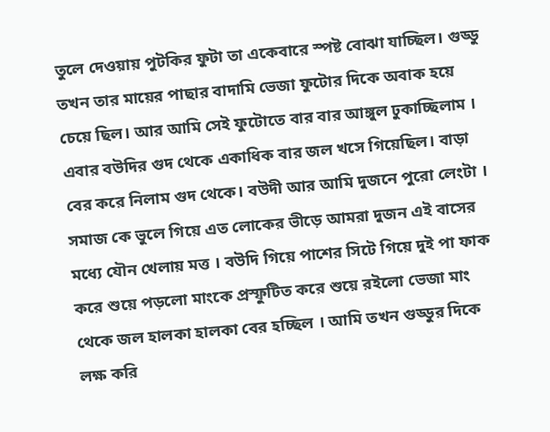তুলে দেওয়ায় পুটকির ফুটা তা একেবারে স্পষ্ট বোঝা যাচ্ছিল। গুড্ডু তখন তার মায়ের পাছার বাদামি ভেজা ফুটোর দিকে অবাক হয়ে চেয়ে ছিল। আর আমি সেই ফুটোতে বার বার আঙ্গুল ঢুকাচ্ছিলাম । এবার বউদির গুদ থেকে একাধিক বার জল খসে গিয়েছিল। বাড়া বের করে নিলাম গুদ থেকে। বউদী আর আমি দুজনে পুরো লেংটা । সমাজ কে ভুলে গিয়ে এত লোকের ভীড়ে আমরা দুজন এই বাসের মধ্যে যৌন খেলায় মত্ত । বউদি গিয়ে পাশের সিটে গিয়ে দুই পা ফাক করে শুয়ে পড়লো মাংকে প্রস্ফুটিত করে শুয়ে রইলো ভেজা মাং থেকে জল হালকা হালকা বের হচ্ছিল । আমি তখন গুড্ডুর দিকে লক্ষ করি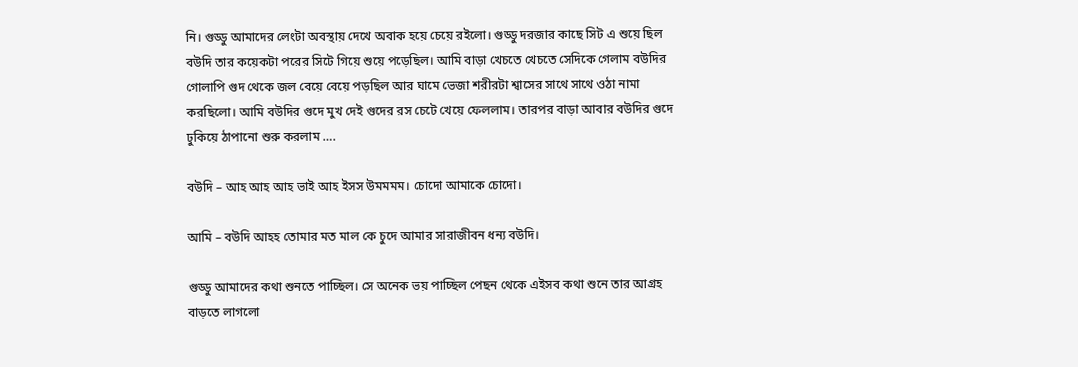নি। গুড্ডু আমাদের লেংটা অবস্থায় দেখে অবাক হয়ে চেয়ে রইলো। গুড্ডু দরজার কাছে সিট এ শুয়ে ছিল বউদি তার কয়েকটা পরের সিটে গিয়ে শুয়ে পড়েছিল। আমি বাড়া খেচতে খেচতে সেদিকে গেলাম বউদির গোলাপি গুদ থেকে জল বেয়ে বেয়ে পড়ছিল আর ঘামে ভেজা শরীরটা শ্বাসের সাথে সাথে ওঠা নামা করছিলো। আমি বউদির গুদে মুখ দেই গুদের রস চেটে খেয়ে ফেললাম। তারপর বাড়া আবার বউদির গুদে ঢুকিয়ে ঠাপানো শুরু করলাম ….

বউদি – আহ আহ আহ ভাই আহ ইসস উমমমম। চোদো আমাকে চোদো।

আমি – বউদি আহহ তোমার মত মাল কে চুদে আমার সারাজীবন ধন্য বউদি।

গুড্ডু আমাদের কথা শুনতে পাচ্ছিল। সে অনেক ভয় পাচ্ছিল পেছন থেকে এইসব কথা শুনে তার আগ্রহ বাড়তে লাগলো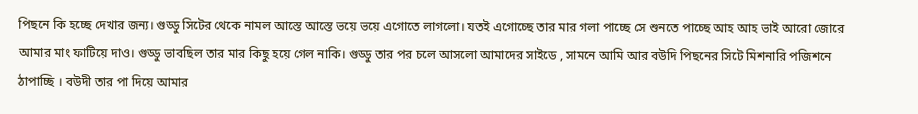পিছনে কি হচ্ছে দেখার জন্য। গুড্ডু সিটের থেকে নামল আস্তে আস্তে ভয়ে ভয়ে এগোতে লাগলো। যতই এগোচ্ছে তার মার গলা পাচ্ছে সে শুনতে পাচ্ছে আহ আহ ভাই আরো জোরে আমার মাং ফাটিয়ে দাও। গুড্ডু ভাবছিল তার মার কিছু হয়ে গেল নাকি। গুড্ডু তার পর চলে আসলো আমাদের সাইডে , সামনে আমি আর বউদি পিছনের সিটে মিশনারি পজিশনে ঠাপাচ্ছি । বউদী তার পা দিয়ে আমার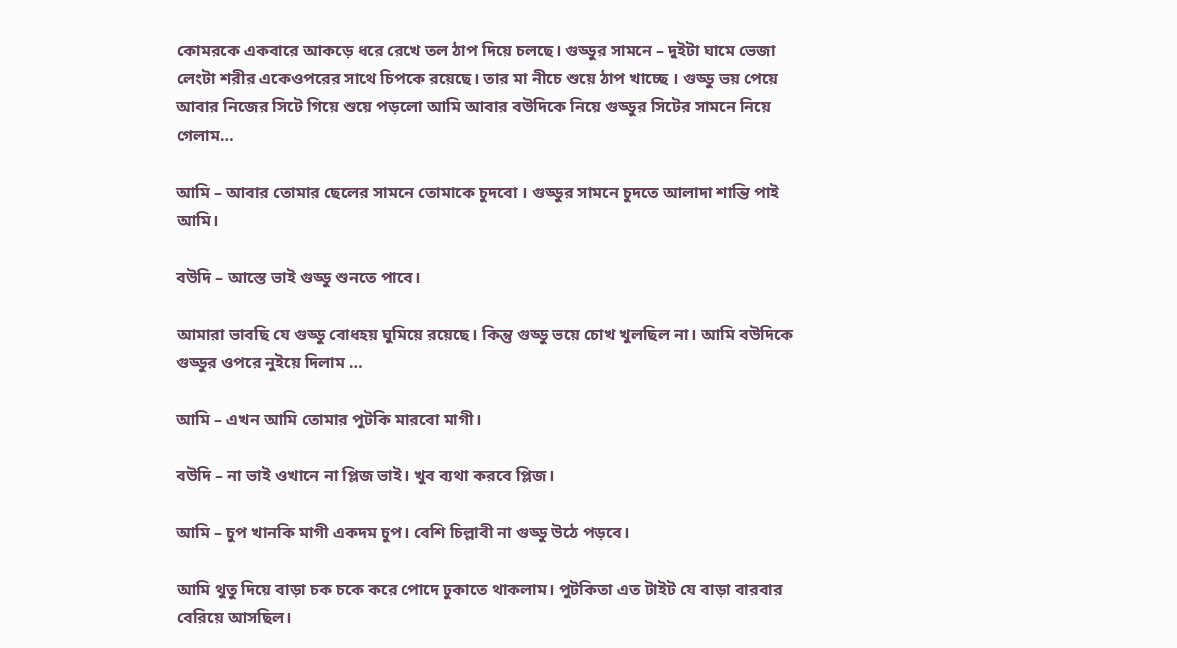কোমরকে একবারে আকড়ে ধরে রেখে তল ঠাপ দিয়ে চলছে। গুড্ডুর সামনে – দুইটা ঘামে ভেজা লেংটা শরীর একেওপরের সাথে চিপকে রয়েছে। তার মা নীচে শুয়ে ঠাপ খাচ্ছে । গুড্ডু ভয় পেয়ে আবার নিজের সিটে গিয়ে শুয়ে পড়লো আমি আবার বউদিকে নিয়ে গুড্ডুর সিটের সামনে নিয়ে গেলাম…

আমি – আবার তোমার ছেলের সামনে তোমাকে চুদবো । গুড্ডুর সামনে চুদতে আলাদা শান্তি পাই আমি।

বউদি – আস্তে ভাই গুড্ডু শুনতে পাবে।

আমারা ভাবছি যে গুড্ডু বোধহয় ঘুমিয়ে রয়েছে। কিন্তু গুড্ডু ভয়ে চোখ খুলছিল না। আমি বউদিকে গুড্ডুর ওপরে নুইয়ে দিলাম …

আমি – এখন আমি তোমার পুটকি মারবো মাগী।

বউদি – না ভাই ওখানে না প্লিজ ভাই। খুব ব্যথা করবে প্লিজ।

আমি – চুপ খানকি মাগী একদম চুপ। বেশি চিল্লাবী না গুড্ডু উঠে পড়বে।

আমি থুতু দিয়ে বাড়া চক চকে করে পোদে ঢুকাতে থাকলাম। পুটকিতা এত টাইট যে বাড়া বারবার বেরিয়ে আসছিল।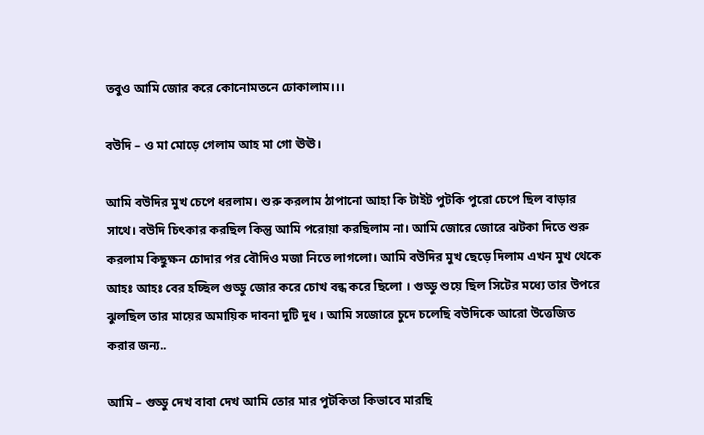তবুও আমি জোর করে কোনোমতনে ঢোকালাম।।।

বউদি – ও মা মোড়ে গেলাম আহ মা গো ঊঊ।

আমি বউদির মুখ চেপে ধরলাম। শুরু করলাম ঠাপানো আহা কি টাইট পুটকি পুরো চেপে ছিল বাড়ার সাথে। বউদি চিৎকার করছিল কিন্তু আমি পরোয়া করছিলাম না। আমি জোরে জোরে ঝটকা দিতে শুরু করলাম কিছুক্ষন চোদার পর বৌদিও মজা নিতে লাগলো। আমি বউদির মুখ ছেড়ে দিলাম এখন মুখ থেকে আহঃ আহঃ বের হচ্ছিল গুড্ডু জোর করে চোখ বন্ধ করে ছিলো । গুড্ডু শুয়ে ছিল সিটের মধ্যে তার উপরে ঝুলছিল তার মায়ের অমায়িক দাবনা দুটি দুধ । আমি সজোরে চুদে চলেছি বউদিকে আরো উত্তেজিত করার জন্য..

আমি – গুড্ডু দেখ বাবা দেখ আমি তোর মার পুটকিতা কিভাবে মারছি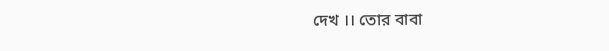দেখ ।। তোর বাবা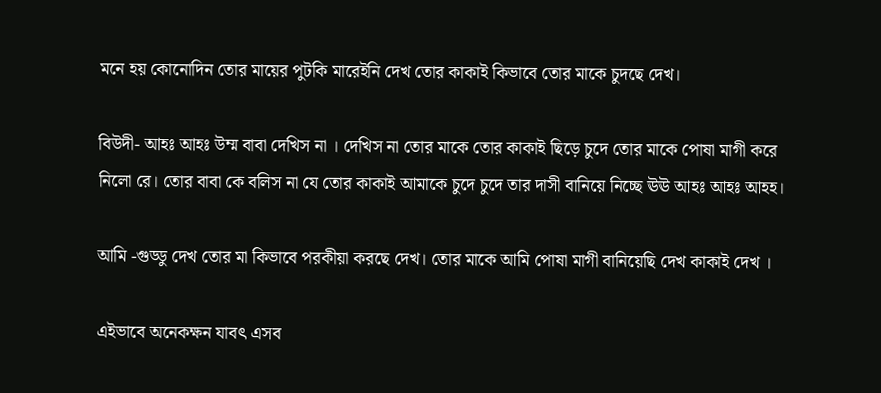মনে হয় কোনোদিন তোর মায়ের পুটকি মারেইনি দেখ তোর কাকাই কিভাবে তোর মাকে চুদছে দেখ।

বিউদী- আহঃ আহঃ উম্ম বাবা দেখিস না । দেখিস না তোর মাকে তোর কাকাই ছিড়ে চুদে তোর মাকে পোষা মাগী করে নিলো রে। তোর বাবা কে বলিস না যে তোর কাকাই আমাকে চুদে চুদে তার দাসী বানিয়ে নিচ্ছে ঊঊ আহঃ আহঃ আহহ।

আমি -গুড্ডু দেখ তোর মা কিভাবে পরকীয়া করছে দেখ। তোর মাকে আমি পোষা মাগী বানিয়েছি দেখ কাকাই দেখ ।

এইভাবে অনেকক্ষন যাবৎ এসব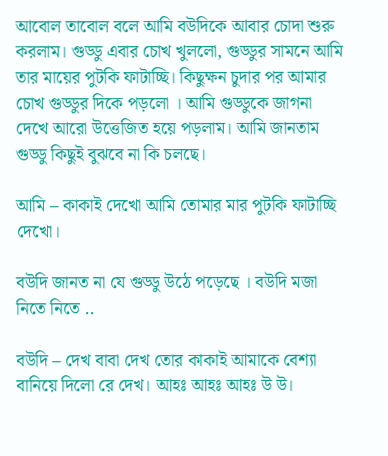আবোল তাবোল বলে আমি বউদিকে আবার চোদা শুরু করলাম। গুড্ডু এবার চোখ খুললো, গুড্ডুর সামনে আমি তার মায়ের পুটকি ফাটাচ্ছি। কিছুক্ষন চুদার পর আমার চোখ গুড্ডুর দিকে পড়লো । আমি গুড্ডুকে জাগনা দেখে আরো উত্তেজিত হয়ে পড়লাম। আমি জানতাম গুড্ডু কিছুই বুঝবে না কি চলছে।

আমি – কাকাই দেখো আমি তোমার মার পুটকি ফাটাচ্ছি দেখো।

বউদি জানত না যে গুড্ডু উঠে পড়েছে । বউদি মজা নিতে নিতে ..

বউদি – দেখ বাবা দেখ তোর কাকাই আমাকে বেশ্যা বানিয়ে দিলো রে দেখ। আহঃ আহঃ আহঃ উ উ।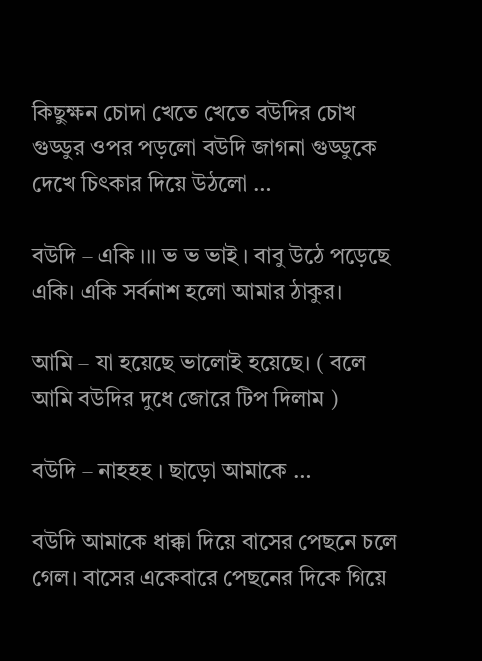কিছুক্ষন চোদা খেতে খেতে বউদির চোখ গুড্ডুর ওপর পড়লো বউদি জাগনা গুড্ডুকে দেখে চিৎকার দিয়ে উঠলো …

বউদি – একি ।।। ভ ভ ভাই । বাবু উঠে পড়েছে একি। একি সর্বনাশ হলো আমার ঠাকুর।

আমি – যা হয়েছে ভালোই হয়েছে। ( বলে আমি বউদির দুধে জোরে টিপ দিলাম )

বউদি – নাহহহ । ছাড়ো আমাকে …

বউদি আমাকে ধাক্কা দিয়ে বাসের পেছনে চলে গেল। বাসের একেবারে পেছনের দিকে গিয়ে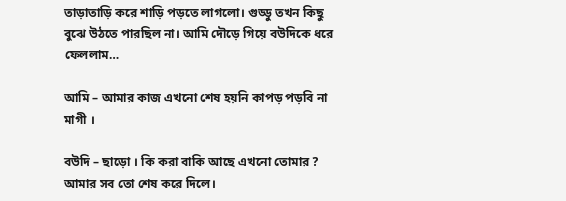তাড়াতাড়ি করে শাড়ি পড়তে লাগলো। গুড্ডু তখন কিছু বুঝে উঠতে পারছিল না। আমি দৌড়ে গিয়ে বউদিকে ধরে ফেললাম…

আমি – আমার কাজ এখনো শেষ হয়নি কাপড় পড়বি না মাগী ।

বউদি – ছাড়ো । কি করা বাকি আছে এখনো তোমার ? আমার সব তো শেষ করে দিলে।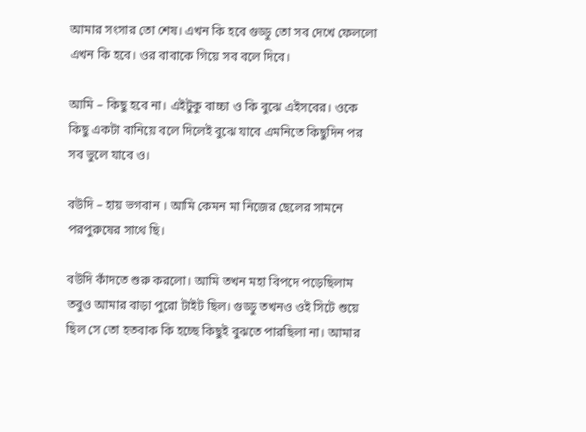আমার সংসার তো শেষ। এখন কি হবে গুড্ডু তো সব দেখে ফেললো এখন কি হবে। ওর বাবাকে গিয়ে সব বলে দিবে।

আমি – কিছু হবে না। এইটুকু বাচ্চা ও কি বুঝে এইসবের। ওকে কিছু একটা বানিয়ে বলে দিলেই বুঝে যাবে এমনিতে কিছুদিন পর সব ভুলে যাবে ও।

বউদি – হায় ভগবান । আমি কেমন মা নিজের ছেলের সামনে পরপুরুষের সাথে ছি।

বউদি কাঁদতে শুরু করলো। আমি তখন মহা বিপদে পড়েছিলাম তবুও আমার বাড়া পুরো টাইট ছিল। গুড্ডু তখনও ওই সিটে শুয়ে ছিল সে তো হতবাক কি হচ্ছে কিছুই বুঝতে পারছিলা না। আমার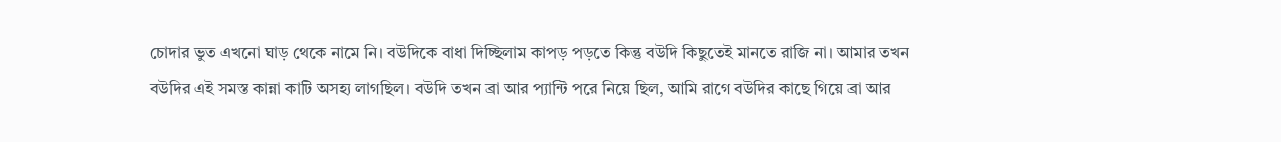চোদার ভুত এখনো ঘাড় থেকে নামে নি। বউদিকে বাধা দিচ্ছিলাম কাপড় পড়তে কিন্তু বউদি কিছুতেই মানতে রাজি না। আমার তখন বউদির এই সমস্ত কান্না কাটি অসহ্য লাগছিল। বউদি তখন ব্রা আর প্যান্টি পরে নিয়ে ছিল, আমি রাগে বউদির কাছে গিয়ে ব্রা আর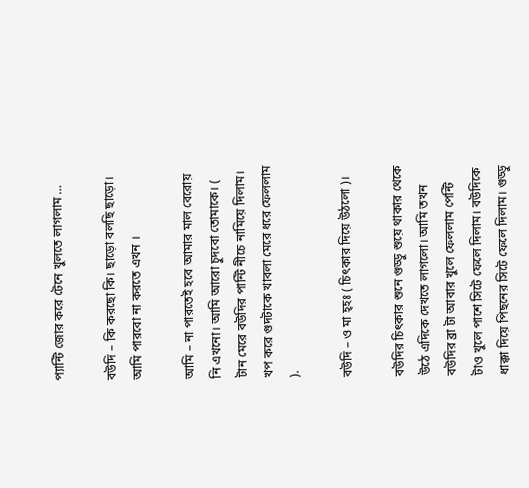প্যান্টি জোর করে টেনে খুলতে লাগলাম …

বউদি – কি করছো কি। ছাড়ো বলছি ছাড়ো। আমি পারবো না করতে এখন ।

আমি – না পারতেই হবে আমার মাল বেরোয় নি এখনো। আমি আরো চুদবো তোমাকে। ( টান মেরে বউদির পান্টি নীচে নামিয়ে দিলাম। খপ করে গুদটাকে খাবলা মেরে ধরে ফেললাম ).

বউদি – ও মা হ্হঃ ( চিৎকার দিয়ে উঠলো )।

বউদির চিৎকার শুনে গুড্ডু শুয়ে থাকার থেকে উঠে এদিকে দেখতে লাগলো। আমি তখন বউদির ব্রা টা আবার খুলে ফেললাম পেন্টি টাও খুলে পাশে সিটে ফেলে দিলাম। বউদিকে ধাক্কা দিয়ে পিছনের সিটে ফেলে দিলাম। গুড্ডু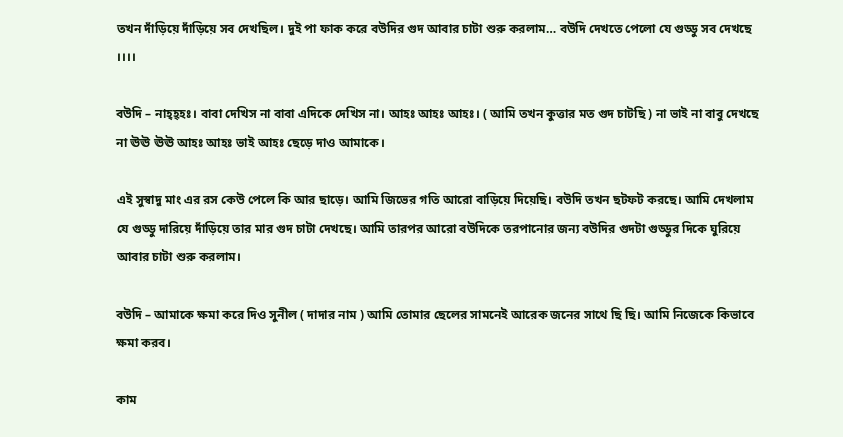তখন দাঁড়িয়ে দাঁড়িয়ে সব দেখছিল। দুই পা ফাক করে বউদির গুদ আবার চাটা শুরু করলাম… বউদি দেখতে পেলো যে গুড্ডু সব দেখছে ।।।।

বউদি – নাহ্হ্হঃ। বাবা দেখিস না বাবা এদিকে দেখিস না। আহঃ আহঃ আহঃ। ( আমি তখন কুত্তার মত গুদ চাটছি ) না ভাই না বাবু দেখছে না ঊঊ ঊঊ আহঃ আহঃ ভাই আহঃ ছেড়ে দাও আমাকে।

এই সুস্বাদু মাং এর রস কেউ পেলে কি আর ছাড়ে। আমি জিভের গতি আরো বাড়িয়ে দিয়েছি। বউদি তখন ছটফট করছে। আমি দেখলাম যে গুড্ডু দারিয়ে দাঁড়িয়ে তার মার গুদ চাটা দেখছে। আমি তারপর আরো বউদিকে তরপানোর জন্য বউদির গুদটা গুড্ডুর দিকে ঘুরিয়ে আবার চাটা শুরু করলাম।

বউদি – আমাকে ক্ষমা করে দিও সুনীল ( দাদার নাম ) আমি তোমার ছেলের সামনেই আরেক জনের সাথে ছি ছি। আমি নিজেকে কিভাবে ক্ষমা করব।

কাম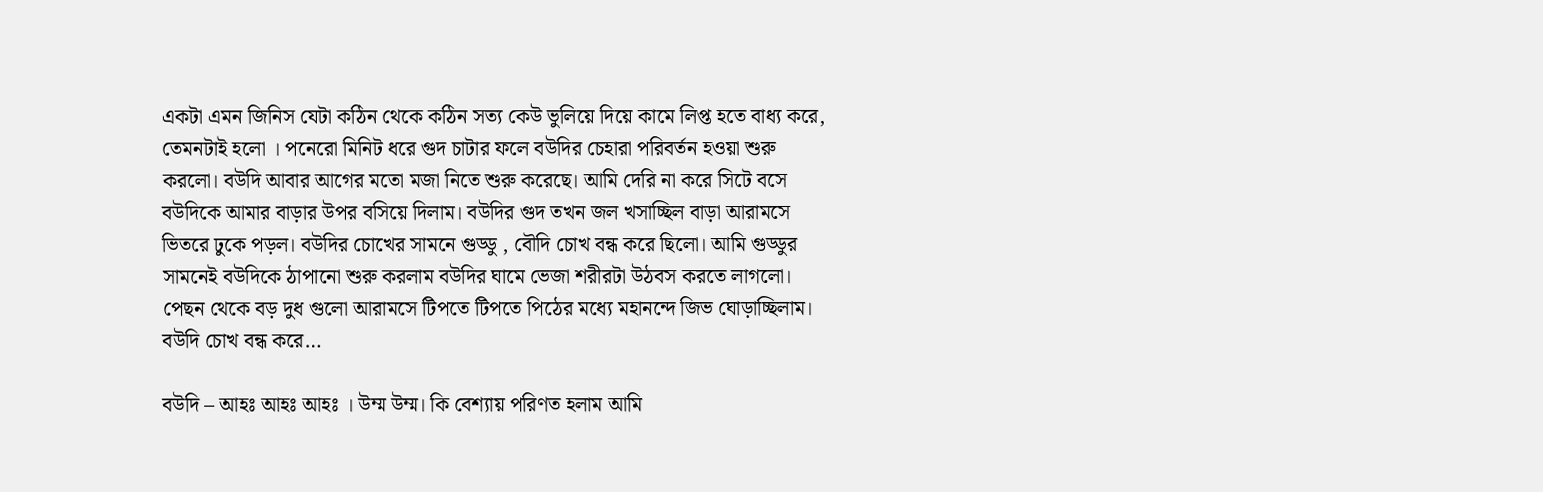একটা এমন জিনিস যেটা কঠিন থেকে কঠিন সত্য কেউ ভুলিয়ে দিয়ে কামে লিপ্ত হতে বাধ্য করে, তেমনটাই হলো । পনেরো মিনিট ধরে গুদ চাটার ফলে বউদির চেহারা পরিবর্তন হওয়া শুরু করলো। বউদি আবার আগের মতো মজা নিতে শুরু করেছে। আমি দেরি না করে সিটে বসে বউদিকে আমার বাড়ার উপর বসিয়ে দিলাম। বউদির গুদ তখন জল খসাচ্ছিল বাড়া আরামসে ভিতরে ঢুকে পড়ল। বউদির চোখের সামনে গুড্ডু , বৌদি চোখ বন্ধ করে ছিলো। আমি গুড্ডুর সামনেই বউদিকে ঠাপানো শুরু করলাম বউদির ঘামে ভেজা শরীরটা উঠবস করতে লাগলো। পেছন থেকে বড় দুধ গুলো আরামসে টিপতে টিপতে পিঠের মধ্যে মহানন্দে জিভ ঘোড়াচ্ছিলাম। বউদি চোখ বন্ধ করে…

বউদি – আহঃ আহঃ আহঃ । উম্ম উম্ম। কি বেশ্যায় পরিণত হলাম আমি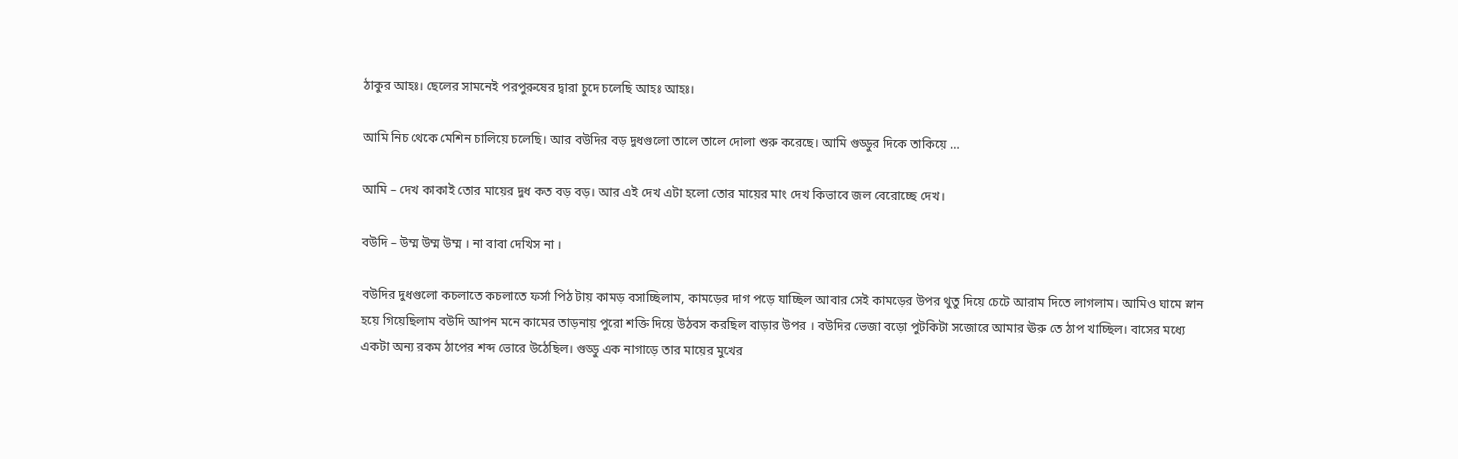ঠাকুর আহঃ। ছেলের সামনেই পরপুরুষের দ্বারা চুদে চলেছি আহঃ আহঃ।

আমি নিচ থেকে মেশিন চালিয়ে চলেছি। আর বউদির বড় দুধগুলো তালে তালে দোলা শুরু করেছে। আমি গুড্ডুর দিকে তাকিয়ে …

আমি – দেখ কাকাই তোর মায়ের দুধ কত বড় বড়। আর এই দেখ এটা হলো তোর মায়ের মাং দেখ কিভাবে জল বেরোচ্ছে দেখ।

বউদি – উম্ম উম্ম উম্ম । না বাবা দেখিস না ।

বউদির দুধগুলো কচলাতে কচলাতে ফর্সা পিঠ টায় কামড় বসাচ্ছিলাম, কামড়ের দাগ পড়ে যাচ্ছিল আবার সেই কামড়ের উপর থুতু দিয়ে চেটে আরাম দিতে লাগলাম। আমিও ঘামে স্নান হয়ে গিয়েছিলাম বউদি আপন মনে কামের তাড়নায় পুরো শক্তি দিয়ে উঠবস করছিল বাড়ার উপর । বউদির ভেজা বড়ো পুটকিটা সজোরে আমার ঊরু তে ঠাপ খাচ্ছিল। বাসের মধ্যে একটা অন্য রকম ঠাপের শব্দ ভোরে উঠেছিল। গুড্ডু এক নাগাড়ে তার মায়ের মুখের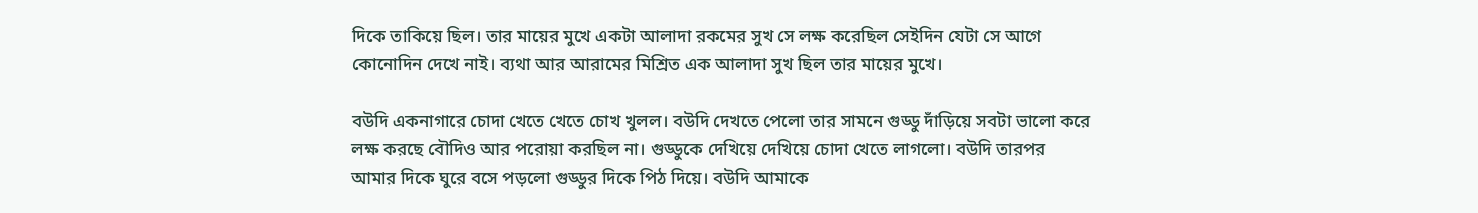দিকে তাকিয়ে ছিল। তার মায়ের মুখে একটা আলাদা রকমের সুখ সে লক্ষ করেছিল সেইদিন যেটা সে আগে কোনোদিন দেখে নাই। ব্যথা আর আরামের মিশ্রিত এক আলাদা সুখ ছিল তার মায়ের মুখে।

বউদি একনাগারে চোদা খেতে খেতে চোখ খুলল। বউদি দেখতে পেলো তার সামনে গুড্ডু দাঁড়িয়ে সবটা ভালো করে লক্ষ করছে বৌদিও আর পরোয়া করছিল না। গুড্ডুকে দেখিয়ে দেখিয়ে চোদা খেতে লাগলো। বউদি তারপর আমার দিকে ঘুরে বসে পড়লো গুড্ডুর দিকে পিঠ দিয়ে। বউদি আমাকে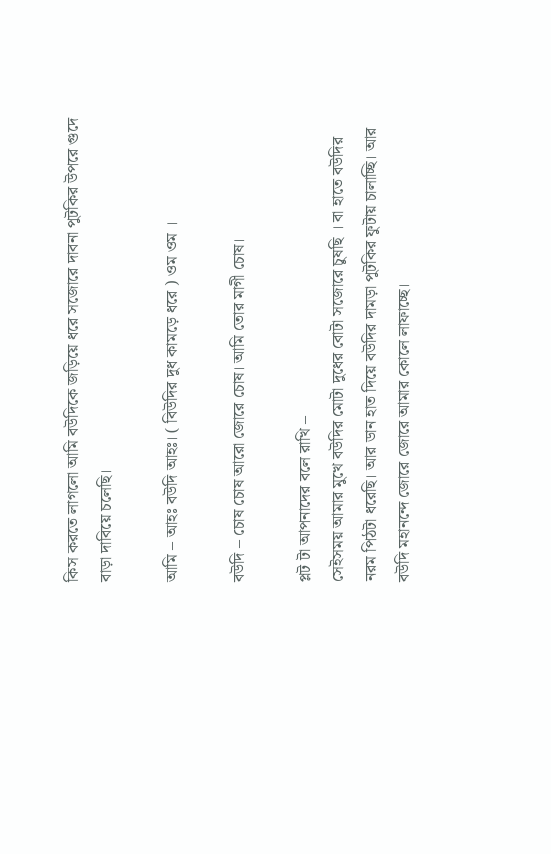কিস করতে লাগলো আমি বউদিকে জড়িয়ে ধরে সজোরে দাবনা পুটকির উপরে গুদে বাড়া দাবিয়ে চলেছি।

আমি – আহঃ বউদি আহঃ। ( বিউদির দুধ কামড়ে ধরে ) ওম ওম ।

বউদি – চোষ চোষ আরো জোরে চোষ। আমি তোর মাগী চোষ।

প্লট টা আপনাদের বলে রাখি –
সেইসময় আমার মুখে বউদির মোটা দুধের বোটা সজোরে চুষছি । বা হাতে বউদির নরম পিঠটা ধরেছি। আর ডান হাত দিয়ে বউদির দামড়া পুটকির ফুটায় চালাচ্ছি। আর বউদি মহানন্দে জোরে জোরে আমার কোলে লাফাচ্ছে।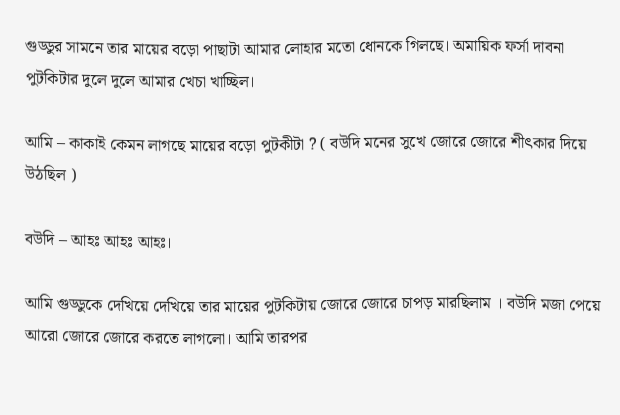গুড্ডুর সামনে তার মায়ের বড়ো পাছাটা আমার লোহার মতো ধোনকে গিলছে। অমায়িক ফর্সা দাবনা পুটকিটার দুলে দুলে আমার খেচা খাচ্ছিল।

আমি – কাকাই কেমন লাগছে মায়ের বড়ো পুটকীটা ? ( বউদি মনের সুখে জোরে জোরে শীৎকার দিয়ে উঠছিল )

বউদি – আহঃ আহঃ আহঃ।

আমি গুড্ডুকে দেখিয়ে দেখিয়ে তার মায়ের পুটকিটায় জোরে জোরে চাপড় মারছিলাম । বউদি মজা পেয়ে আরো জোরে জোরে করতে লাগলো। আমি তারপর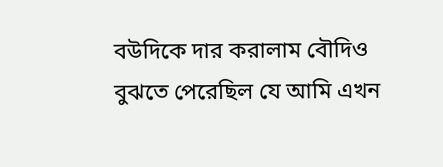বউদিকে দার করালাম বৌদিও বুঝতে পেরেছিল যে আমি এখন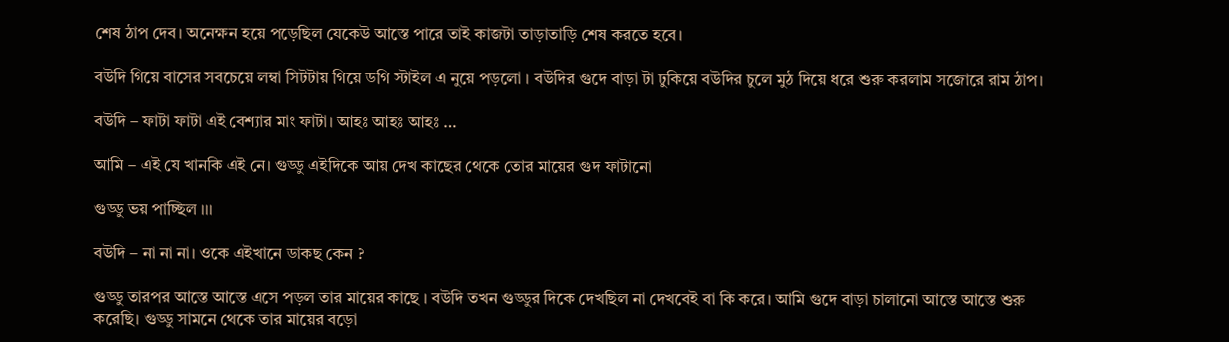শেষ ঠাপ দেব। অনেক্ষন হয়ে পড়েছিল যেকেউ আস্তে পারে তাই কাজটা তাড়াতাড়ি শেষ করতে হবে।

বউদি গিয়ে বাসের সবচেয়ে লম্বা সিটটায় গিয়ে ডগি স্টাইল এ নুয়ে পড়লো । বউদির গুদে বাড়া টা ঢুকিয়ে বউদির চুলে মুঠ দিয়ে ধরে শুরু করলাম সজোরে রাম ঠাপ।

বউদি – ফাটা ফাটা এই বেশ্যার মাং ফাটা। আহঃ আহঃ আহঃ …

আমি – এই যে খানকি এই নে। গুড্ডু এইদিকে আয় দেখ কাছের থেকে তোর মায়ের গুদ ফাটানো

গুড্ডু ভয় পাচ্ছিল ।।।

বউদি – না না না। ওকে এইখানে ডাকছ কেন ?

গুড্ডু তারপর আস্তে আস্তে এসে পড়ল তার মায়ের কাছে । বউদি তখন গুড্ডুর দিকে দেখছিল না দেখবেই বা কি করে। আমি গুদে বাড়া চালানো আস্তে আস্তে শুরু করেছি। গুড্ডু সামনে থেকে তার মায়ের বড়ো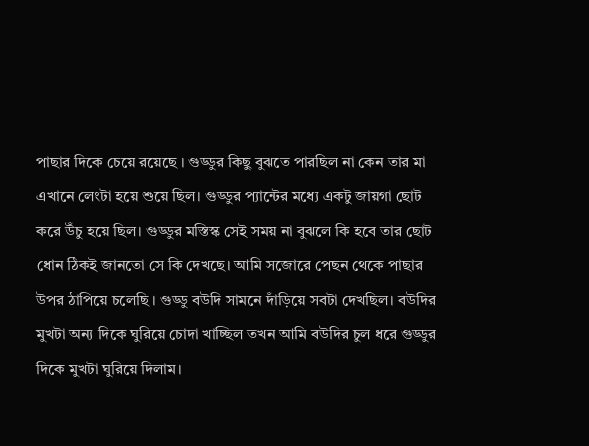পাছার দিকে চেয়ে রয়েছে । গুড্ডুর কিছু বুঝতে পারছিল না কেন তার মা এখানে লেংটা হয়ে শুয়ে ছিল। গুড্ডুর প্যান্টের মধ্যে একটু জায়গা ছোট করে উঁচু হয়ে ছিল। গুড্ডুর মস্তিস্ক সেই সময় না বুঝলে কি হবে তার ছোট ধোন ঠিকই জানতো সে কি দেখছে। আমি সজোরে পেছন থেকে পাছার উপর ঠাপিয়ে চলেছি । গুড্ডু বউদি সামনে দাঁড়িয়ে সবটা দেখছিল। বউদির মুখটা অন্য দিকে ঘুরিয়ে চোদা খাচ্ছিল তখন আমি বউদির চুল ধরে গুড্ডুর দিকে মুখটা ঘুরিয়ে দিলাম।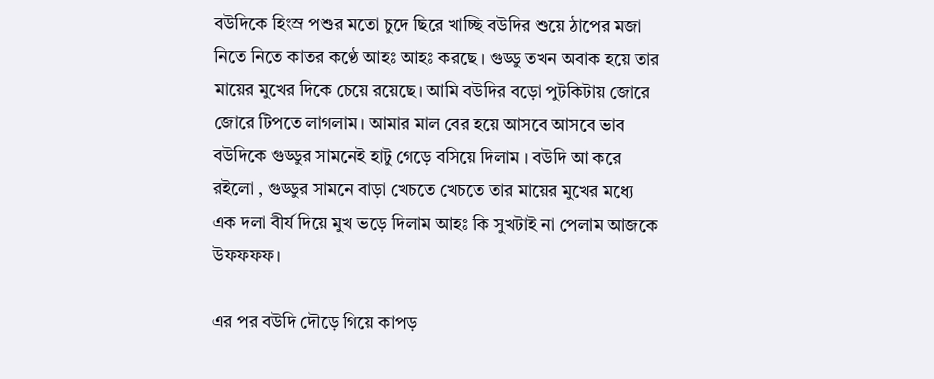বউদিকে হিংস্র পশুর মতো চুদে ছিরে খাচ্ছি বউদির শুয়ে ঠাপের মজা নিতে নিতে কাতর কণ্ঠে আহঃ আহঃ করছে । গুড্ডু তখন অবাক হয়ে তার মায়ের মুখের দিকে চেয়ে রয়েছে। আমি বউদির বড়ো পুটকিটায় জোরে জোরে টিপতে লাগলাম। আমার মাল বের হয়ে আসবে আসবে ভাব বউদিকে গুড্ডুর সামনেই হাটু গেড়ে বসিয়ে দিলাম । বউদি আ করে রইলো , গুড্ডুর সামনে বাড়া খেচতে খেচতে তার মায়ের মুখের মধ্যে এক দলা বীর্য দিয়ে মুখ ভড়ে দিলাম আহঃ কি সুখটাই না পেলাম আজকে উফফফফ।

এর পর বউদি দৌড়ে গিয়ে কাপড়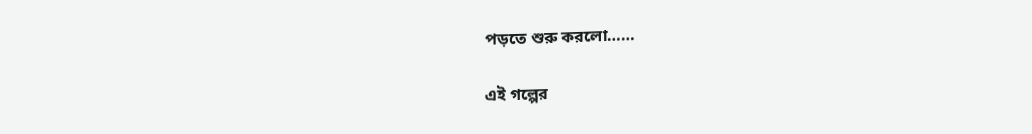পড়তে শুরু করলো……

এই গল্পের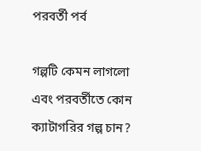পরবর্তী পর্ব

গল্পটি কেমন লাগলো এবং পরবর্তীতে কোন ক্যাটাগরির গল্প চান?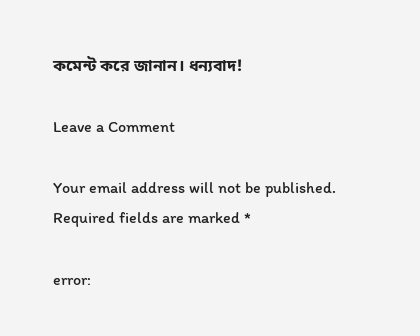কমেন্ট করে জানান। ধন্যবাদ!

Leave a Comment

Your email address will not be published. Required fields are marked *

error: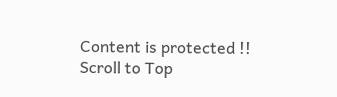Content is protected !!
Scroll to Top